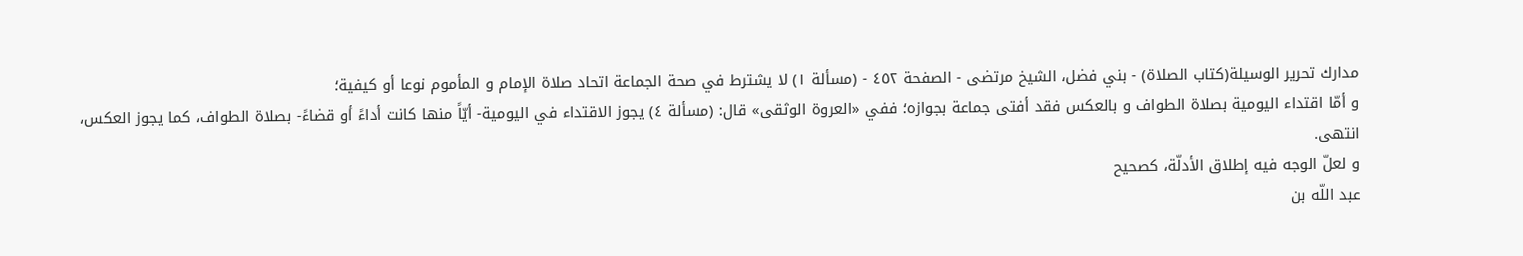مدارك تحرير الوسيلة(كتاب الصلاة) - بني فضل، الشيخ مرتضى - الصفحة ٤٥٢ - (مسألة ١) لا يشترط في صحة الجماعة اتحاد صلاة الإمام و المأموم نوعا أو كيفية؛
و أمّا اقتداء اليومية بصلاة الطواف و بالعكس فقد أفتى جماعة بجوازه؛ ففي «العروة الوثقى» قال: (مسألة ٤) يجوز الاقتداء في اليومية- أيّاً منها كانت أداءً أو قضاءً- بصلاة الطواف، كما يجوز العكس، انتهى.
و لعلّ الوجه فيه إطلاق الأدلّة، كصحيح
عبد اللّه بن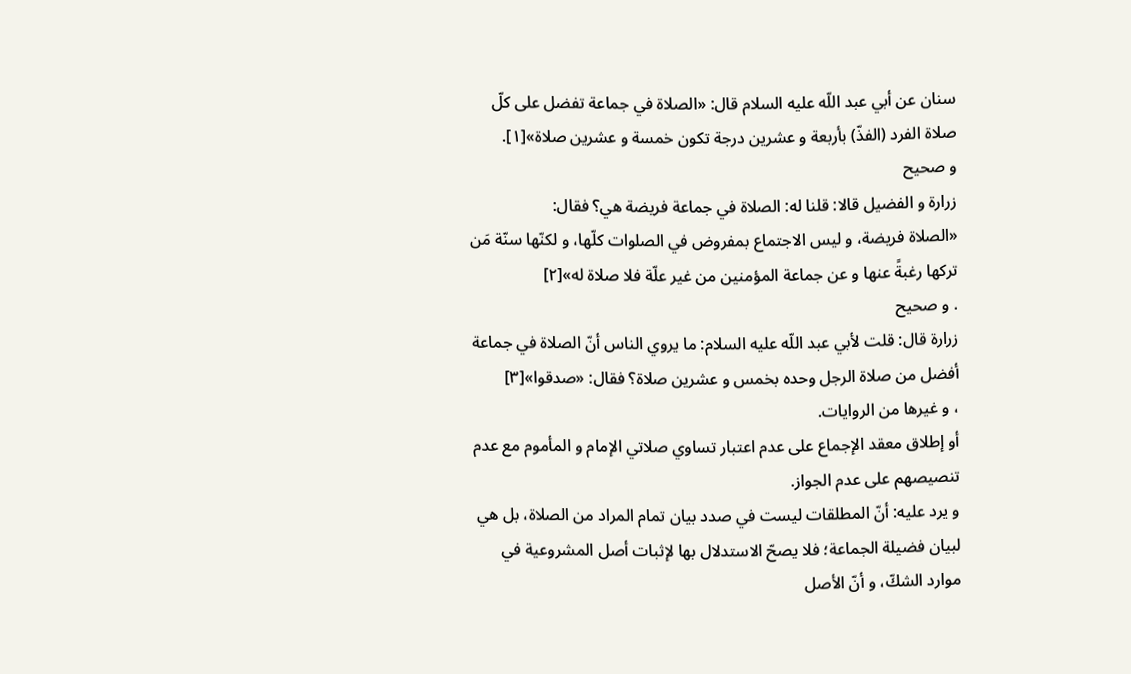سنان عن أبي عبد اللّه عليه السلام قال: «الصلاة في جماعة تفضل على كلّ صلاة الفرد (الفذّ) بأربعة و عشرين درجة تكون خمسة و عشرين صلاة»[١].
و صحيح
زرارة و الفضيل قالا: قلنا له: الصلاة في جماعة فريضة هي؟ فقال:
«الصلاة فريضة، و ليس الاجتماع بمفروض في الصلوات كلّها، و لكنّها سنّة مَن تركها رغبةً عنها و عن جماعة المؤمنين من غير علّة فلا صلاة له»[٢]
. و صحيح
زرارة قال: قلت لأبي عبد اللّه عليه السلام: ما يروي الناس أنّ الصلاة في جماعة أفضل من صلاة الرجل وحده بخمس و عشرين صلاة؟ فقال: «صدقوا»[٣]
، و غيرها من الروايات.
أو إطلاق معقد الإجماع على عدم اعتبار تساوي صلاتي الإمام و المأموم مع عدم تنصيصهم على عدم الجواز.
و يرد عليه: أنّ المطلقات ليست في صدد بيان تمام المراد من الصلاة، بل هي لبيان فضيلة الجماعة؛ فلا يصحّ الاستدلال بها لإثبات أصل المشروعية في موارد الشكّ، و أنّ الأصل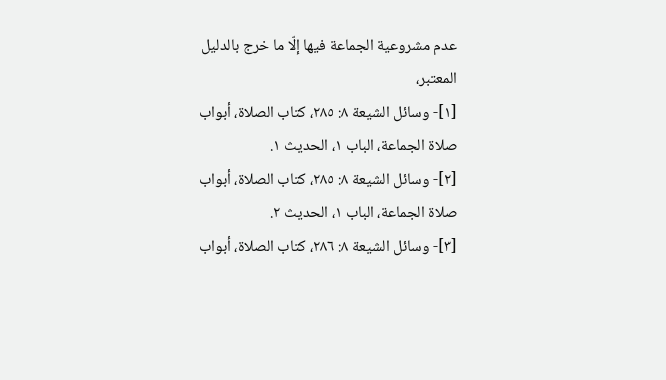عدم مشروعية الجماعة فيها إلّا ما خرج بالدليل المعتبر،
[١]- وسائل الشيعة ٨: ٢٨٥، كتاب الصلاة، أبواب صلاة الجماعة، الباب ١، الحديث ١.
[٢]- وسائل الشيعة ٨: ٢٨٥، كتاب الصلاة، أبواب صلاة الجماعة، الباب ١، الحديث ٢.
[٣]- وسائل الشيعة ٨: ٢٨٦، كتاب الصلاة، أبواب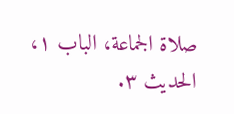صلاة الجماعة، الباب ١، الحديث ٣.